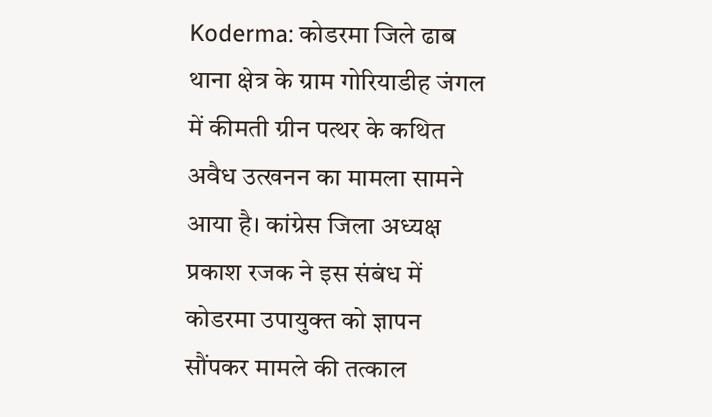Koderma: कोडरमा जिले ढाब थाना क्षेत्र के ग्राम गोरियाडीह जंगल में कीमती ग्रीन पत्थर के कथित अवैध उत्खनन का मामला सामने आया है। कांग्रेस जिला अध्यक्ष प्रकाश रजक ने इस संबंध में कोडरमा उपायुक्त को ज्ञापन सौंपकर मामले की तत्काल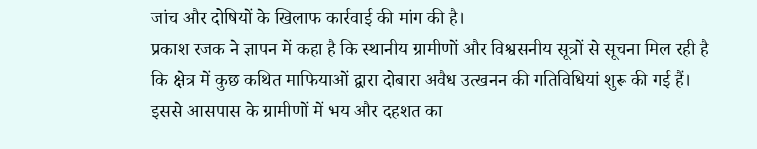जांच और दोषियों के खिलाफ कार्रवाई की मांग की है।
प्रकाश रजक ने ज्ञापन में कहा है कि स्थानीय ग्रामीणों और विश्वसनीय सूत्रों से सूचना मिल रही है कि क्षेत्र में कुछ कथित माफियाओं द्वारा दोबारा अवैध उत्खनन की गतिविधियां शुरू की गई हैं। इससे आसपास के ग्रामीणों में भय और दहशत का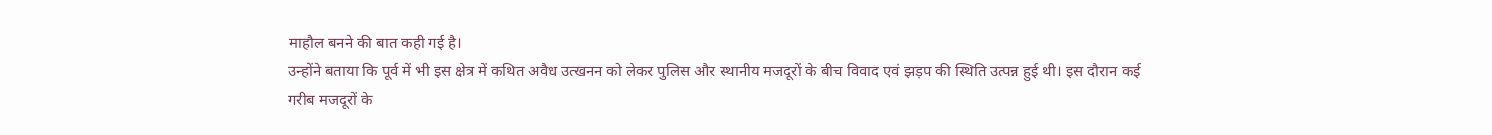माहौल बनने की बात कही गई है।
उन्होंने बताया कि पूर्व में भी इस क्षेत्र में कथित अवैध उत्खनन को लेकर पुलिस और स्थानीय मजदूरों के बीच विवाद एवं झड़प की स्थिति उत्पन्न हुई थी। इस दौरान कई गरीब मजदूरों के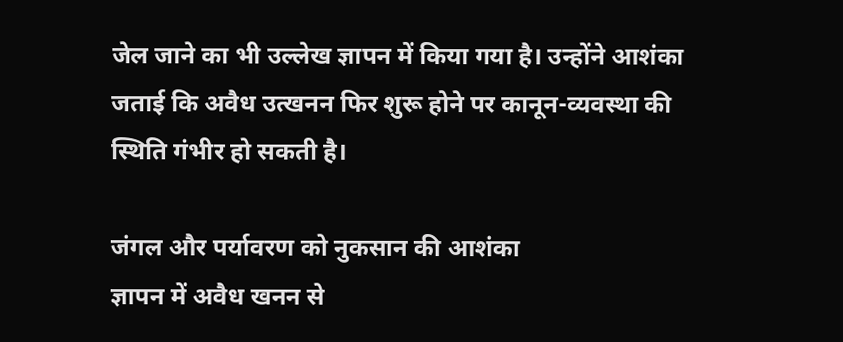जेल जाने का भी उल्लेख ज्ञापन में किया गया है। उन्होंने आशंका जताई कि अवैध उत्खनन फिर शुरू होने पर कानून-व्यवस्था की स्थिति गंभीर हो सकती है।

जंगल और पर्यावरण को नुकसान की आशंका
ज्ञापन में अवैध खनन से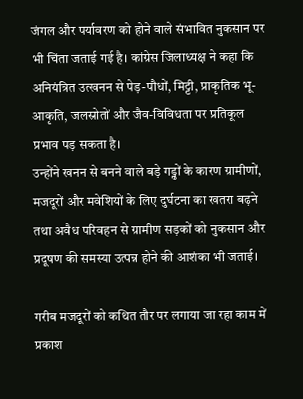जंगल और पर्यावरण को होने वाले संभावित नुकसान पर भी चिंता जताई गई है। कांग्रेस जिलाध्यक्ष ने कहा कि अनियंत्रित उत्खनन से पेड़-पौधों, मिट्टी, प्राकृतिक भू-आकृति, जलस्रोतों और जैव-विविधता पर प्रतिकूल प्रभाव पड़ सकता है।
उन्होंने खनन से बनने वाले बड़े गड्ढों के कारण ग्रामीणों, मजदूरों और मवेशियों के लिए दुर्घटना का खतरा बढ़ने तथा अवैध परिवहन से ग्रामीण सड़कों को नुकसान और प्रदूषण की समस्या उत्पन्न होने की आशंका भी जताई।

गरीब मजदूरों को कथित तौर पर लगाया जा रहा काम में
प्रकाश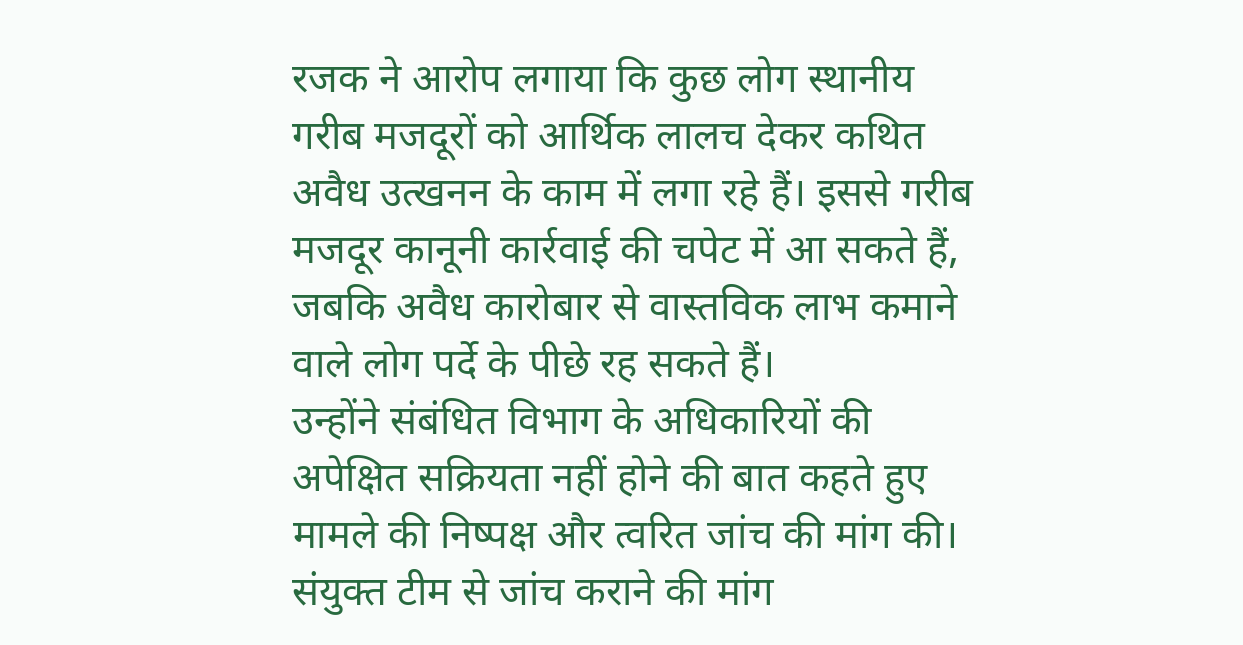रजक ने आरोप लगाया कि कुछ लोग स्थानीय गरीब मजदूरों को आर्थिक लालच देकर कथित अवैध उत्खनन के काम में लगा रहे हैं। इससे गरीब मजदूर कानूनी कार्रवाई की चपेट में आ सकते हैं, जबकि अवैध कारोबार से वास्तविक लाभ कमाने वाले लोग पर्दे के पीछे रह सकते हैं।
उन्होंने संबंधित विभाग के अधिकारियों की अपेक्षित सक्रियता नहीं होने की बात कहते हुए मामले की निष्पक्ष और त्वरित जांच की मांग की।
संयुक्त टीम से जांच कराने की मांग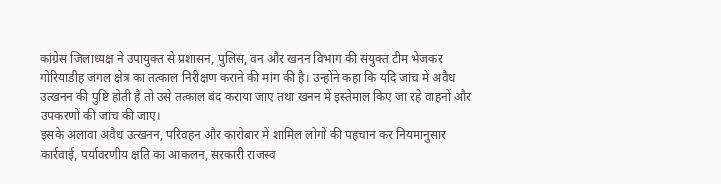कांग्रेस जिलाध्यक्ष ने उपायुक्त से प्रशासन, पुलिस, वन और खनन विभाग की संयुक्त टीम भेजकर गोरियाडीह जंगल क्षेत्र का तत्काल निरीक्षण कराने की मांग की है। उन्होंने कहा कि यदि जांच में अवैध उत्खनन की पुष्टि होती है तो उसे तत्काल बंद कराया जाए तथा खनन में इस्तेमाल किए जा रहे वाहनों और उपकरणों की जांच की जाए।
इसके अलावा अवैध उत्खनन, परिवहन और कारोबार में शामिल लोगों की पहचान कर नियमानुसार कार्रवाई, पर्यावरणीय क्षति का आकलन, सरकारी राजस्व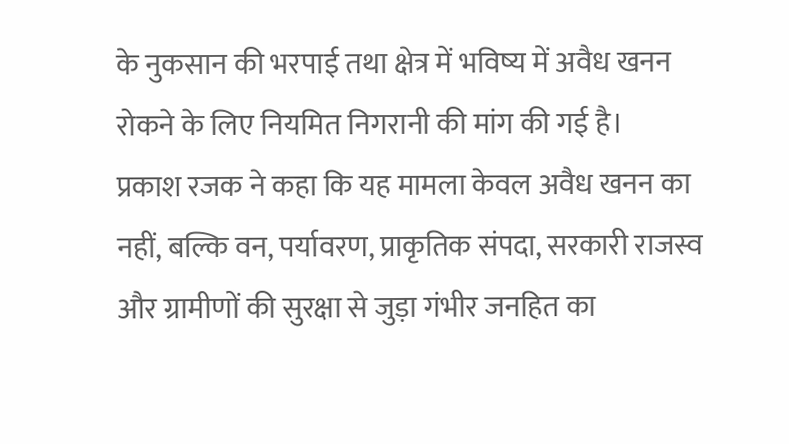के नुकसान की भरपाई तथा क्षेत्र में भविष्य में अवैध खनन रोकने के लिए नियमित निगरानी की मांग की गई है।
प्रकाश रजक ने कहा कि यह मामला केवल अवैध खनन का नहीं, बल्कि वन, पर्यावरण, प्राकृतिक संपदा, सरकारी राजस्व और ग्रामीणों की सुरक्षा से जुड़ा गंभीर जनहित का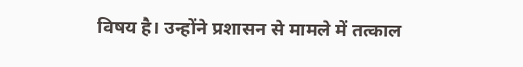विषय है। उन्होंने प्रशासन से मामले में तत्काल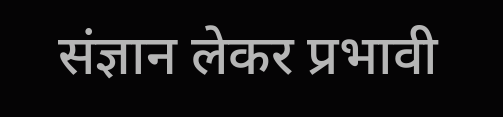संज्ञान लेकर प्रभावी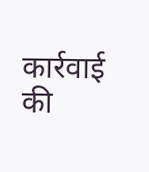कार्रवाई की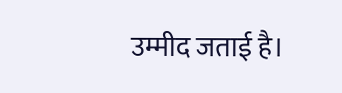उम्मीद जताई है।